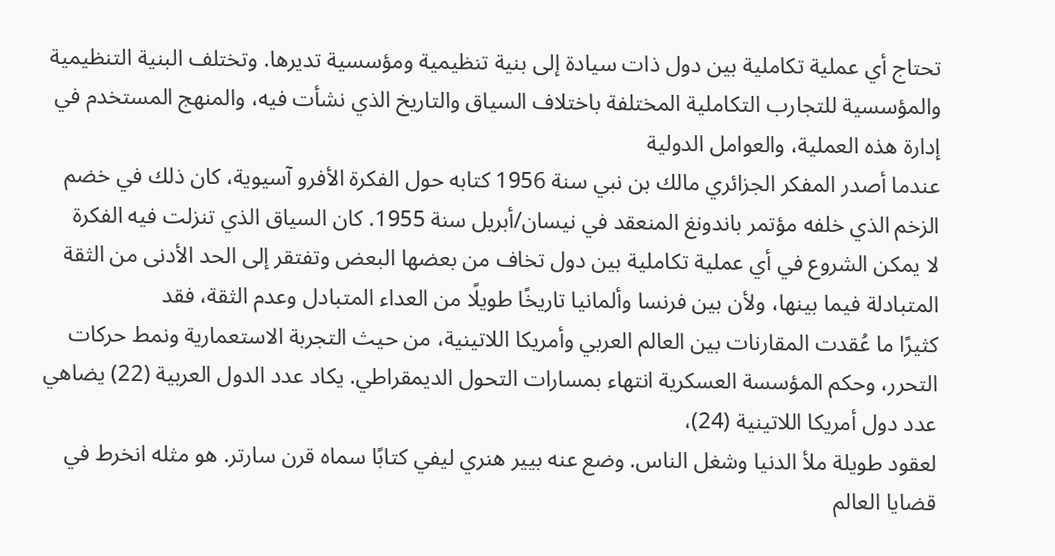تحتاج أي عملية تكاملية بين دول ذات سيادة إلى بنية تنظيمية ومؤسسية تديرها. وتختلف البنية التنظيمية والمؤسسية للتجارب التكاملية المختلفة باختلاف السياق والتاريخ الذي نشأت فيه، والمنهج المستخدم في إدارة هذه العملية، والعوامل الدولية
عندما أصدر المفكر الجزائري مالك بن نبي سنة 1956 كتابه حول الفكرة الأفرو آسيوية، كان ذلك في خضم الزخم الذي خلفه مؤتمر باندونغ المنعقد في نيسان/أبريل سنة 1955. كان السياق الذي تنزلت فيه الفكرة
لا يمكن الشروع في أي عملية تكاملية بين دول تخاف من بعضها البعض وتفتقر إلى الحد الأدنى من الثقة المتبادلة فيما بينها، ولأن بين فرنسا وألمانيا تاريخًا طويلًا من العداء المتبادل وعدم الثقة، فقد
كثيرًا ما عُقدت المقارنات بين العالم العربي وأمريكا اللاتينية، من حيث التجربة الاستعمارية ونمط حركات التحرر، وحكم المؤسسة العسكرية انتهاء بمسارات التحول الديمقراطي. يكاد عدد الدول العربية (22) يضاهي عدد دول أمريكا اللاتينية (24)،
لعقود طويلة ملأ الدنيا وشغل الناس. وضع عنه بيير هنري ليفي كتابًا سماه قرن سارتر. هو مثله انخرط في قضايا العالم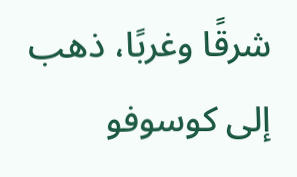شرقًا وغربًا، ذهب إلى كوسوفو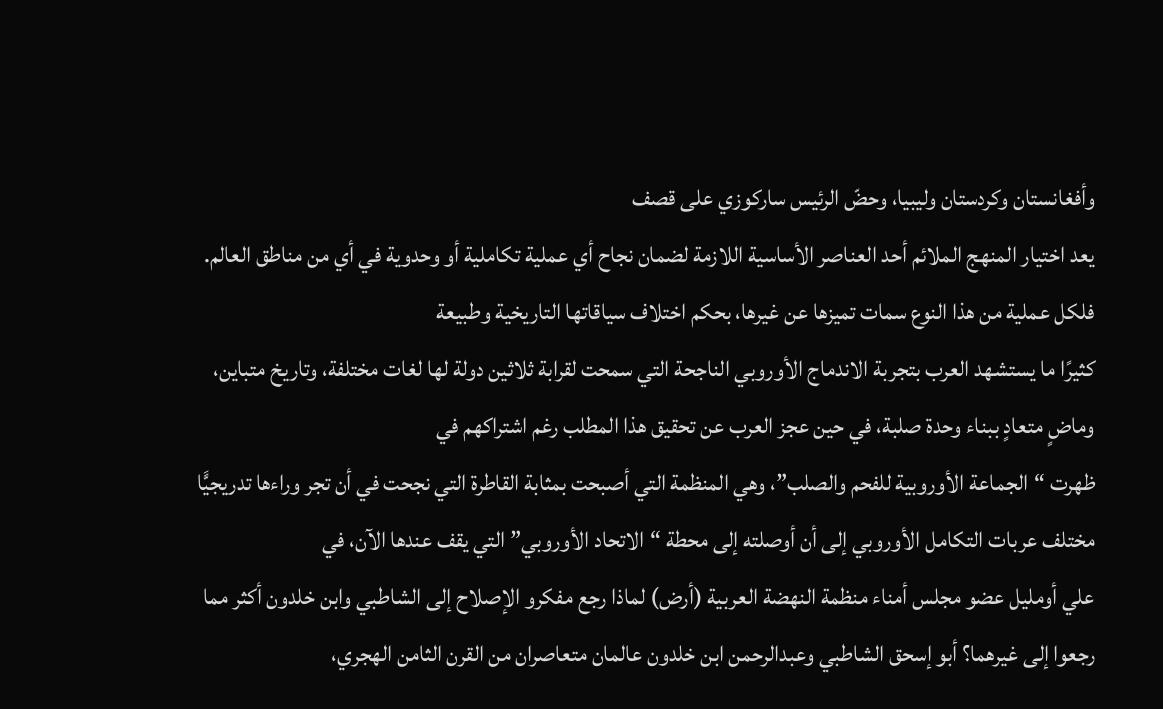وأفغانستان وكردستان وليبيا، وحضّ الرئيس ساركوزي على قصف
يعد اختيار المنهج الملائم أحد العناصر الأساسية اللازمة لضمان نجاح أي عملية تكاملية أو وحدوية في أي من مناطق العالم. فلكل عملية من هذا النوع سمات تميزها عن غيرها، بحكم اختلاف سياقاتها التاريخية وطبيعة
كثيرًا ما يستشهد العرب بتجربة الاندماج الأوروبي الناجحة التي سمحت لقرابة ثلاثين دولة لها لغات مختلفة، وتاريخ متباين، وماضٍ متعادٍ ببناء وحدة صلبة، في حين عجز العرب عن تحقيق هذا المطلب رغم اشتراكهم في
ظهرت “الجماعة الأوروبية للفحم والصلب”، وهي المنظمة التي أصبحت بمثابة القاطرة التي نجحت في أن تجر وراءها تدريجيًّا مختلف عربات التكامل الأوروبي إلى أن أوصلته إلى محطة “الاتحاد الأوروبي” التي يقف عندها الآن، في
علي أومليل عضو مجلس أمناء منظمة النهضة العربية (أرض) لماذا رجع مفكرو الإصلاح إلى الشاطبي وابن خلدون أكثر مما رجعوا إلى غيرهما؟ أبو إسحق الشاطبي وعبدالرحمن ابن خلدون عالمان متعاصران من القرن الثامن الهجري،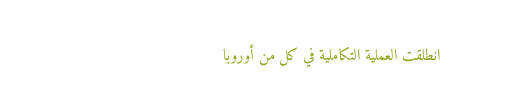انطلقت العملية التكاملية في كل من أوروبا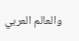والعالم العربي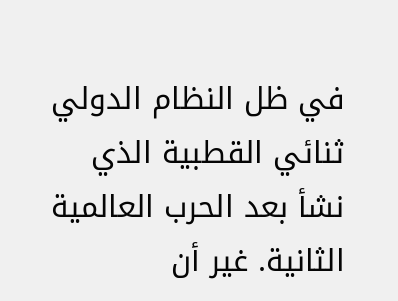في ظل النظام الدولي ثنائي القطبية الذي نشأ بعد الحرب العالمية الثانية. غير أن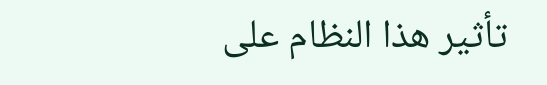تأثير هذا النظام على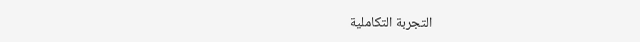التجربة التكاملية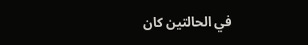في الحالتين كان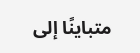متباينًا إلى